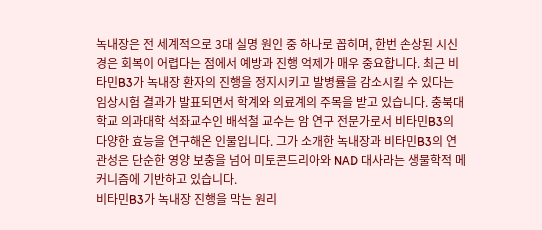녹내장은 전 세계적으로 3대 실명 원인 중 하나로 꼽히며, 한번 손상된 시신경은 회복이 어렵다는 점에서 예방과 진행 억제가 매우 중요합니다. 최근 비타민B3가 녹내장 환자의 진행을 정지시키고 발병률을 감소시킬 수 있다는 임상시험 결과가 발표되면서 학계와 의료계의 주목을 받고 있습니다. 충북대학교 의과대학 석좌교수인 배석철 교수는 암 연구 전문가로서 비타민B3의 다양한 효능을 연구해온 인물입니다. 그가 소개한 녹내장과 비타민B3의 연관성은 단순한 영양 보충을 넘어 미토콘드리아와 NAD 대사라는 생물학적 메커니즘에 기반하고 있습니다.
비타민B3가 녹내장 진행을 막는 원리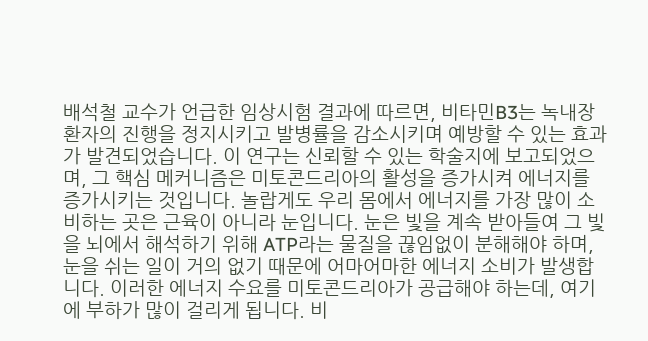배석철 교수가 언급한 임상시험 결과에 따르면, 비타민B3는 녹내장 환자의 진행을 정지시키고 발병률을 감소시키며 예방할 수 있는 효과가 발견되었습니다. 이 연구는 신뢰할 수 있는 학술지에 보고되었으며, 그 핵심 메커니즘은 미토콘드리아의 활성을 증가시켜 에너지를 증가시키는 것입니다. 놀랍게도 우리 몸에서 에너지를 가장 많이 소비하는 곳은 근육이 아니라 눈입니다. 눈은 빛을 계속 받아들여 그 빛을 뇌에서 해석하기 위해 ATP라는 물질을 끊임없이 분해해야 하며, 눈을 쉬는 일이 거의 없기 때문에 어마어마한 에너지 소비가 발생합니다. 이러한 에너지 수요를 미토콘드리아가 공급해야 하는데, 여기에 부하가 많이 걸리게 됩니다. 비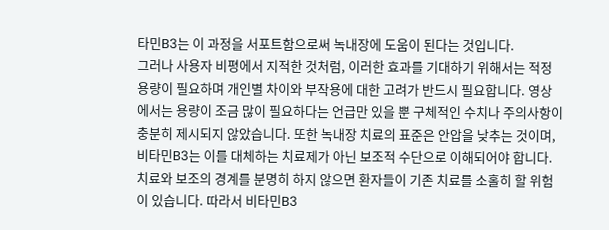타민B3는 이 과정을 서포트함으로써 녹내장에 도움이 된다는 것입니다.
그러나 사용자 비평에서 지적한 것처럼, 이러한 효과를 기대하기 위해서는 적정 용량이 필요하며 개인별 차이와 부작용에 대한 고려가 반드시 필요합니다. 영상에서는 용량이 조금 많이 필요하다는 언급만 있을 뿐 구체적인 수치나 주의사항이 충분히 제시되지 않았습니다. 또한 녹내장 치료의 표준은 안압을 낮추는 것이며, 비타민B3는 이를 대체하는 치료제가 아닌 보조적 수단으로 이해되어야 합니다. 치료와 보조의 경계를 분명히 하지 않으면 환자들이 기존 치료를 소홀히 할 위험이 있습니다. 따라서 비타민B3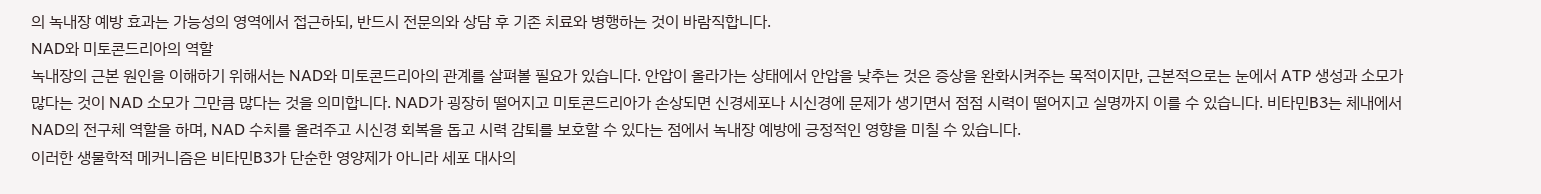의 녹내장 예방 효과는 가능성의 영역에서 접근하되, 반드시 전문의와 상담 후 기존 치료와 병행하는 것이 바람직합니다.
NAD와 미토콘드리아의 역할
녹내장의 근본 원인을 이해하기 위해서는 NAD와 미토콘드리아의 관계를 살펴볼 필요가 있습니다. 안압이 올라가는 상태에서 안압을 낮추는 것은 증상을 완화시켜주는 목적이지만, 근본적으로는 눈에서 ATP 생성과 소모가 많다는 것이 NAD 소모가 그만큼 많다는 것을 의미합니다. NAD가 굉장히 떨어지고 미토콘드리아가 손상되면 신경세포나 시신경에 문제가 생기면서 점점 시력이 떨어지고 실명까지 이를 수 있습니다. 비타민B3는 체내에서 NAD의 전구체 역할을 하며, NAD 수치를 올려주고 시신경 회복을 돕고 시력 감퇴를 보호할 수 있다는 점에서 녹내장 예방에 긍정적인 영향을 미칠 수 있습니다.
이러한 생물학적 메커니즘은 비타민B3가 단순한 영양제가 아니라 세포 대사의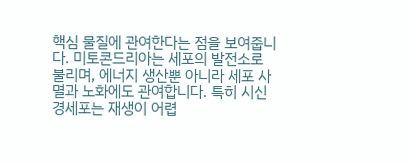핵심 물질에 관여한다는 점을 보여줍니다. 미토콘드리아는 세포의 발전소로 불리며, 에너지 생산뿐 아니라 세포 사멸과 노화에도 관여합니다. 특히 시신경세포는 재생이 어렵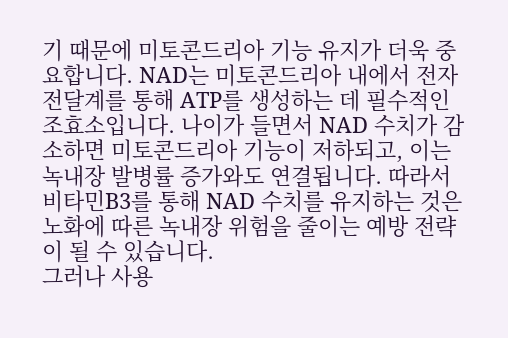기 때문에 미토콘드리아 기능 유지가 더욱 중요합니다. NAD는 미토콘드리아 내에서 전자전달계를 통해 ATP를 생성하는 데 필수적인 조효소입니다. 나이가 들면서 NAD 수치가 감소하면 미토콘드리아 기능이 저하되고, 이는 녹내장 발병률 증가와도 연결됩니다. 따라서 비타민B3를 통해 NAD 수치를 유지하는 것은 노화에 따른 녹내장 위험을 줄이는 예방 전략이 될 수 있습니다.
그러나 사용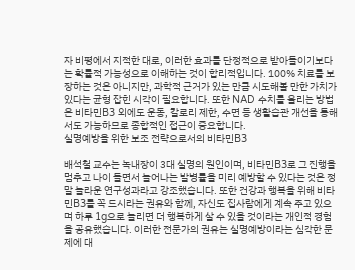자 비평에서 지적한 대로, 이러한 효과를 단정적으로 받아들이기보다는 확률적 가능성으로 이해하는 것이 합리적입니다. 100% 치료를 보장하는 것은 아니지만, 과학적 근거가 있는 만큼 시도해볼 만한 가치가 있다는 균형 잡힌 시각이 필요합니다. 또한 NAD 수치를 올리는 방법은 비타민B3 외에도 운동, 칼로리 제한, 수면 등 생활습관 개선을 통해서도 가능하므로 종합적인 접근이 중요합니다.
실명예방을 위한 보조 전략으로서의 비타민B3

배석철 교수는 녹내장이 3대 실명의 원인이며, 비타민B3로 그 진행을 멈추고 나이 들면서 늘어나는 발병률을 미리 예방할 수 있다는 것은 정말 놀라운 연구성과라고 강조했습니다. 또한 건강과 행복을 위해 비타민B3를 꼭 드시라는 권유와 함께, 자신도 집사람에게 계속 주고 있으며 하루 1g으로 늘리면 더 행복하게 살 수 있을 것이라는 개인적 경험을 공유했습니다. 이러한 전문가의 권유는 실명예방이라는 심각한 문제에 대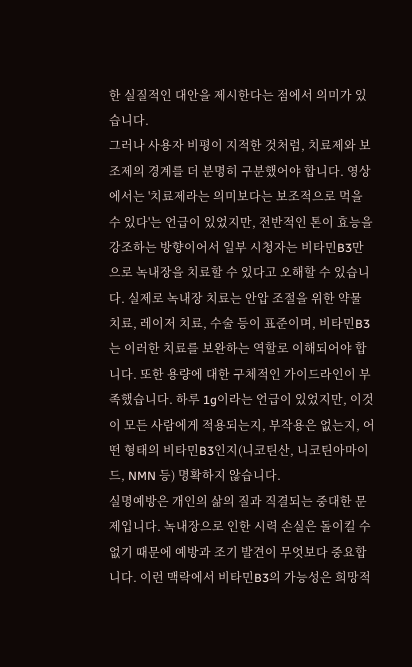한 실질적인 대안을 제시한다는 점에서 의미가 있습니다.
그러나 사용자 비평이 지적한 것처럼, 치료제와 보조제의 경계를 더 분명히 구분했어야 합니다. 영상에서는 '치료제라는 의미보다는 보조적으로 먹을 수 있다'는 언급이 있었지만, 전반적인 톤이 효능을 강조하는 방향이어서 일부 시청자는 비타민B3만으로 녹내장을 치료할 수 있다고 오해할 수 있습니다. 실제로 녹내장 치료는 안압 조절을 위한 약물 치료, 레이저 치료, 수술 등이 표준이며, 비타민B3는 이러한 치료를 보완하는 역할로 이해되어야 합니다. 또한 용량에 대한 구체적인 가이드라인이 부족했습니다. 하루 1g이라는 언급이 있었지만, 이것이 모든 사람에게 적용되는지, 부작용은 없는지, 어떤 형태의 비타민B3인지(니코틴산, 니코틴아마이드, NMN 등) 명확하지 않습니다.
실명예방은 개인의 삶의 질과 직결되는 중대한 문제입니다. 녹내장으로 인한 시력 손실은 돌이킬 수 없기 때문에 예방과 조기 발견이 무엇보다 중요합니다. 이런 맥락에서 비타민B3의 가능성은 희망적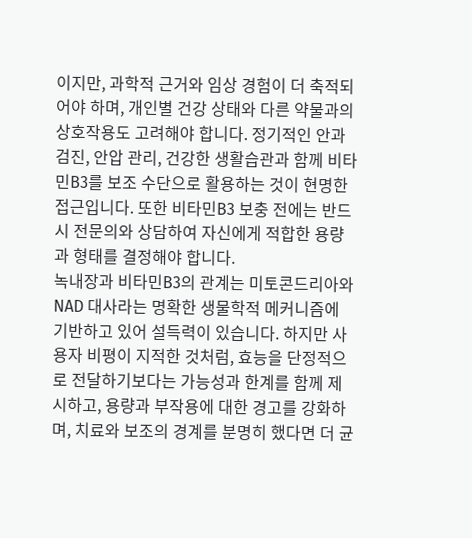이지만, 과학적 근거와 임상 경험이 더 축적되어야 하며, 개인별 건강 상태와 다른 약물과의 상호작용도 고려해야 합니다. 정기적인 안과 검진, 안압 관리, 건강한 생활습관과 함께 비타민B3를 보조 수단으로 활용하는 것이 현명한 접근입니다. 또한 비타민B3 보충 전에는 반드시 전문의와 상담하여 자신에게 적합한 용량과 형태를 결정해야 합니다.
녹내장과 비타민B3의 관계는 미토콘드리아와 NAD 대사라는 명확한 생물학적 메커니즘에 기반하고 있어 설득력이 있습니다. 하지만 사용자 비평이 지적한 것처럼, 효능을 단정적으로 전달하기보다는 가능성과 한계를 함께 제시하고, 용량과 부작용에 대한 경고를 강화하며, 치료와 보조의 경계를 분명히 했다면 더 균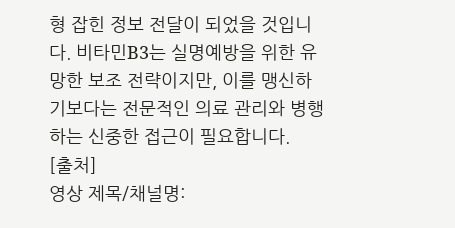형 잡힌 정보 전달이 되었을 것입니다. 비타민B3는 실명예방을 위한 유망한 보조 전략이지만, 이를 맹신하기보다는 전문적인 의료 관리와 병행하는 신중한 접근이 필요합니다.
[출처]
영상 제목/채널명: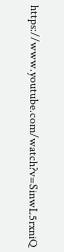https://www.youtube.com/watch?v=SinwL5rxniQ